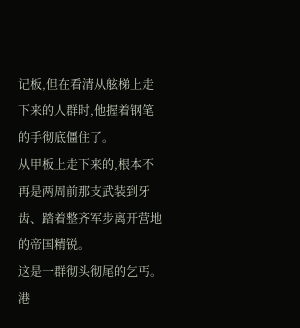记板,但在看清从舷梯上走下来的人群时,他握着钢笔的手彻底僵住了。
从甲板上走下来的,根本不再是两周前那支武装到牙齿、踏着整齐军步离开营地的帝国精锐。
这是一群彻头彻尾的乞丐。
港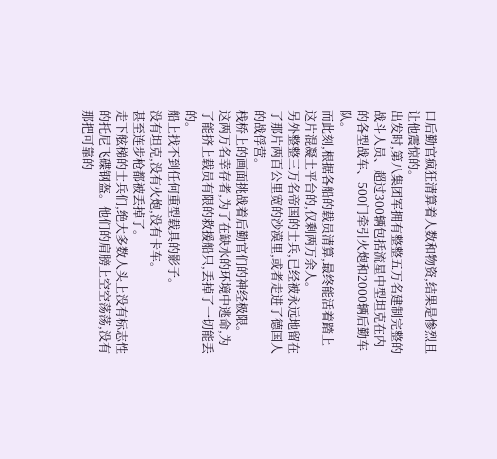口后勤官疯狂清算着人数和物资,结果是惨烈且让他震惊的。
出发时,第八集团军拥有整整五万名建制完整的战斗人员、超过300辆包括流星中型坦克在内的各型战车、500门牵引火炮和2000辆后勤车队。
而此刻,根据各船的载员清算,最终能活着踏上这片混凝土平台的,仅剩两万余人。
另外整整三万名帝国的士兵,已经被永远地留在了那片两百公里宽的沙漠里,或者走进了德国人的战俘营。
栈桥上的画面挑战着后勤官们的神经极限。
这两万名幸存者,为了在缺水的环境中逃命,为了能挤上载员有限的救援船只,丢掉了一切能丢的。
船上找不到任何重型载具的影子。
没有坦克,没有火炮,没有卡车。
甚至连步枪都被丢掉了。
走下舷梯的士兵们,绝大多数人头上没有标志性的托尼飞碟钢盔。他们的肩膀上空空荡荡,没有那把可靠的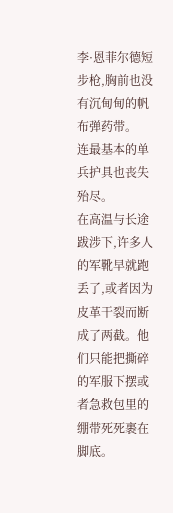李·恩菲尔德短步枪,胸前也没有沉甸甸的帆布弹药带。
连最基本的单兵护具也丧失殆尽。
在高温与长途跋涉下,许多人的军靴早就跑丢了,或者因为皮革干裂而断成了两截。他们只能把撕碎的军服下摆或者急救包里的绷带死死裹在脚底。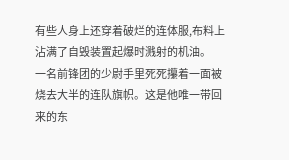有些人身上还穿着破烂的连体服,布料上沾满了自毁装置起爆时溅射的机油。
一名前锋团的少尉手里死死攥着一面被烧去大半的连队旗帜。这是他唯一带回来的东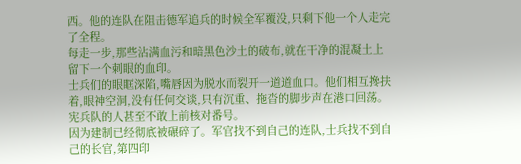西。他的连队在阻击德军追兵的时候全军覆没,只剩下他一个人走完了全程。
每走一步,那些沾满血污和暗黑色沙土的破布,就在干净的混凝土上留下一个刺眼的血印。
士兵们的眼眶深陷,嘴唇因为脱水而裂开一道道血口。他们相互搀扶着,眼神空洞,没有任何交谈,只有沉重、拖沓的脚步声在港口回荡。
宪兵队的人甚至不敢上前核对番号。
因为建制已经彻底被碾碎了。军官找不到自己的连队,士兵找不到自己的长官,第四印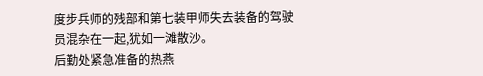度步兵师的残部和第七装甲师失去装备的驾驶员混杂在一起,犹如一滩散沙。
后勤处紧急准备的热燕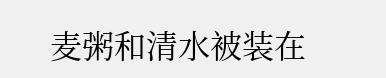麦粥和清水被装在